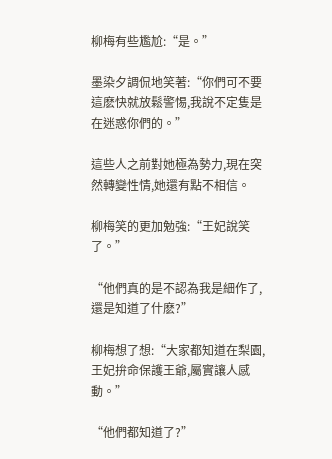柳梅有些尷尬:“是。”

墨染夕調侃地笑著:“你們可不要這麽快就放鬆警惕,我說不定隻是在迷惑你們的。”

這些人之前對她極為勢力,現在突然轉變性情,她還有點不相信。

柳梅笑的更加勉強:“王妃說笑了。”

“他們真的是不認為我是細作了,還是知道了什麽?”

柳梅想了想:“大家都知道在梨園,王妃拚命保護王爺,屬實讓人感動。”

“他們都知道了?”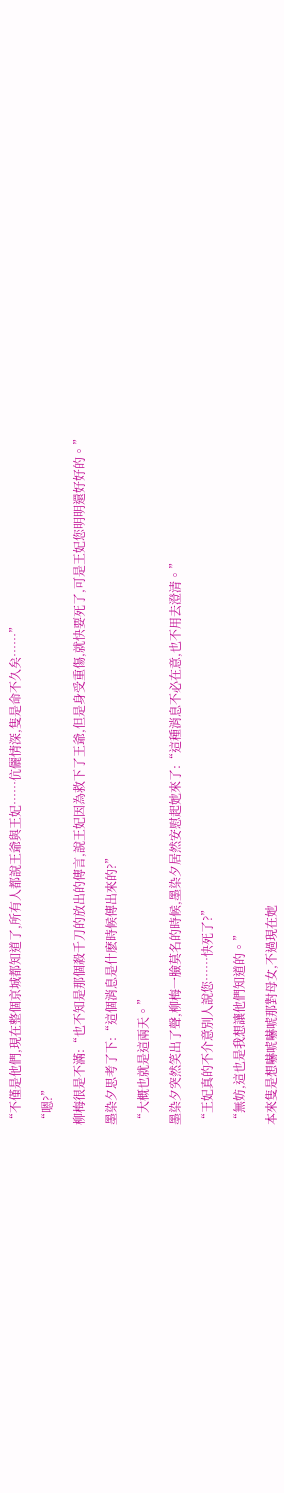“不僅是他們,現在整個京城都知道了,所有人都說王爺與王妃……伉儷情深,隻是命不久矣……”

“嗯?”

柳梅很是不滿:“也不知是那個殺千刀的放出的傳言,說王妃因為救下了王爺,但是身受重傷,就快要死了,可是王妃您明明還好好的。”

墨染夕思考了下:“這個消息是什麽時候傳出來的?”

“大概也就是這兩天。”

墨染夕突然笑出了聲,柳梅一臉莫名的時候,墨染夕居然安慰起她來了:“這種消息不必在意,也不用去澄清。”

“王妃真的不介意別人說您……快死了?”

“無妨,這也是我想讓他們知道的。”

本來隻是想嚇唬嚇唬那對母女,不過現在她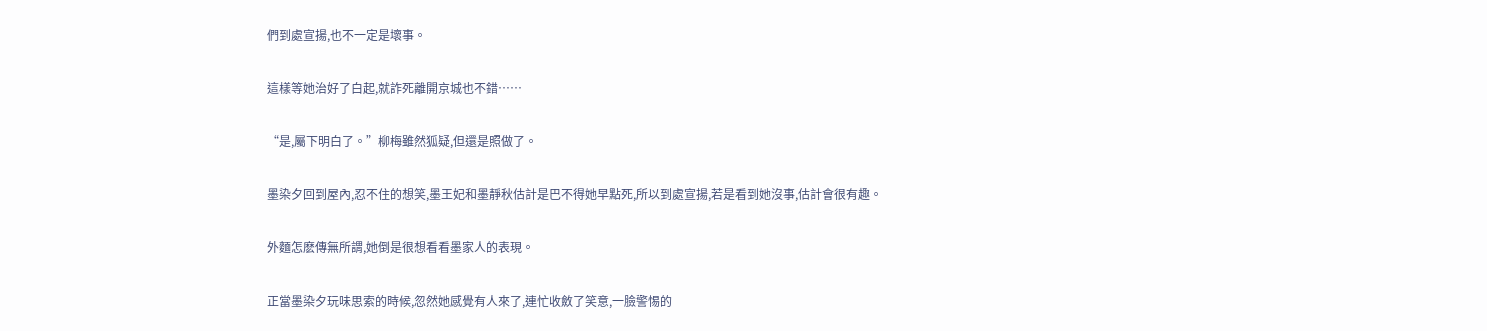們到處宣揚,也不一定是壞事。

這樣等她治好了白起,就詐死離開京城也不錯……

“是,屬下明白了。”柳梅雖然狐疑,但還是照做了。

墨染夕回到屋內,忍不住的想笑,墨王妃和墨靜秋估計是巴不得她早點死,所以到處宣揚,若是看到她沒事,估計會很有趣。

外麵怎麽傳無所謂,她倒是很想看看墨家人的表現。

正當墨染夕玩味思索的時候,忽然她感覺有人來了,連忙收斂了笑意,一臉警惕的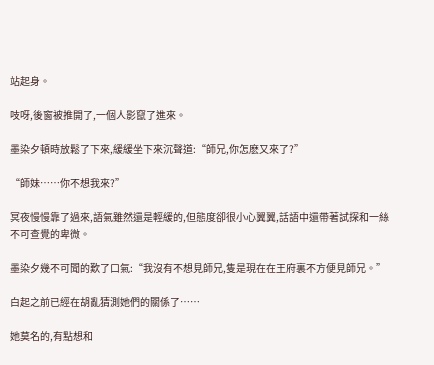站起身。

吱呀,後窗被推開了,一個人影竄了進來。

墨染夕頓時放鬆了下來,緩緩坐下來沉聲道:“師兄,你怎麽又來了?”

“師妹……你不想我來?”

冥夜慢慢靠了過來,語氣雖然還是輕緩的,但態度卻很小心翼翼,話語中還帶著試探和一絲不可查覺的卑微。

墨染夕幾不可聞的歎了口氣:“我沒有不想見師兄,隻是現在在王府裏不方便見師兄。”

白起之前已經在胡亂猜測她們的關係了……

她莫名的,有點想和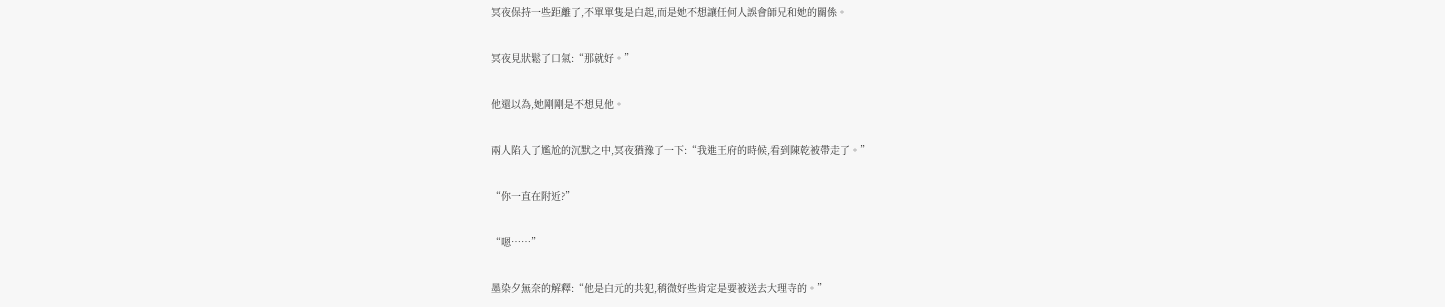冥夜保持一些距離了,不單單隻是白起,而是她不想讓任何人誤會師兄和她的關係。

冥夜見狀鬆了口氣:“那就好。”

他還以為,她剛剛是不想見他。

兩人陷入了尷尬的沉默之中,冥夜猶豫了一下:“我進王府的時候,看到陳乾被帶走了。”

“你一直在附近?”

“嗯……”

墨染夕無奈的解釋:“他是白元的共犯,稍微好些肯定是要被送去大理寺的。”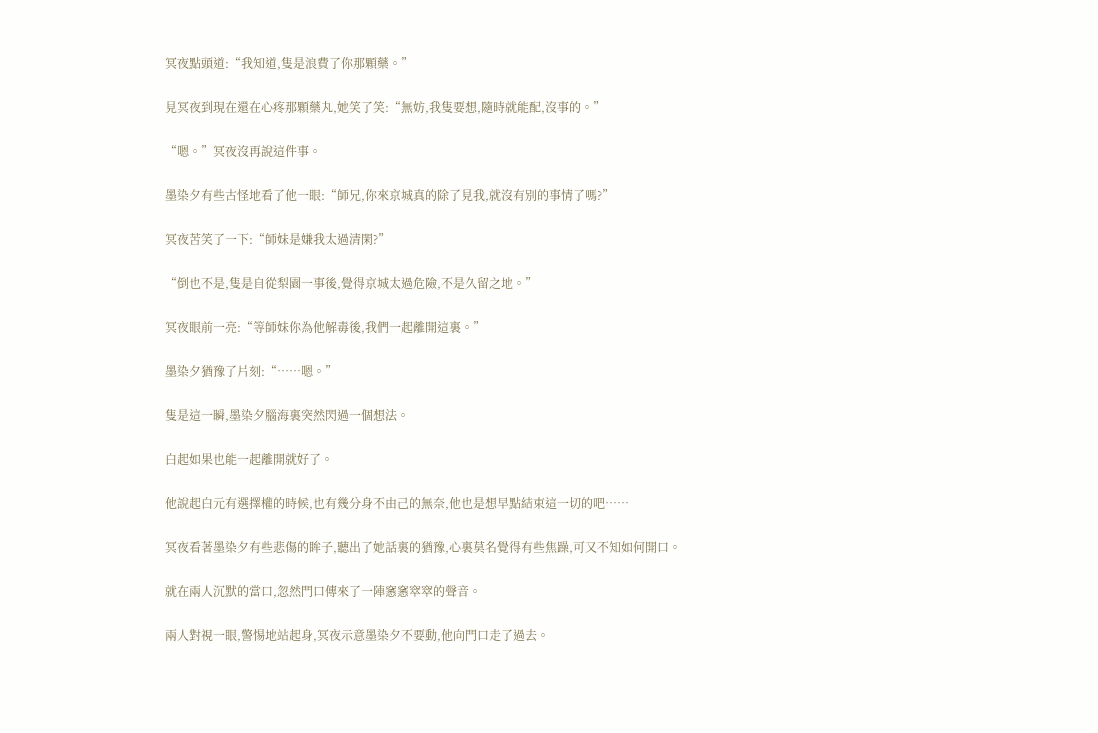冥夜點頭道:“我知道,隻是浪費了你那顆藥。”

見冥夜到現在還在心疼那顆藥丸,她笑了笑:“無妨,我隻要想,隨時就能配,沒事的。”

“嗯。”冥夜沒再說這件事。

墨染夕有些古怪地看了他一眼:“師兄,你來京城真的除了見我,就沒有別的事情了嗎?”

冥夜苦笑了一下:“師妹是嫌我太過清閑?”

“倒也不是,隻是自從梨園一事後,覺得京城太過危險,不是久留之地。”

冥夜眼前一亮:“等師妹你為他解毒後,我們一起離開這裏。”

墨染夕猶豫了片刻:“……嗯。”

隻是這一瞬,墨染夕腦海裏突然閃過一個想法。

白起如果也能一起離開就好了。

他說起白元有選擇權的時候,也有幾分身不由己的無奈,他也是想早點結束這一切的吧……

冥夜看著墨染夕有些悲傷的眸子,聽出了她話裏的猶豫,心裏莫名覺得有些焦躁,可又不知如何開口。

就在兩人沉默的當口,忽然門口傳來了一陣窸窸窣窣的聲音。

兩人對視一眼,警惕地站起身,冥夜示意墨染夕不要動,他向門口走了過去。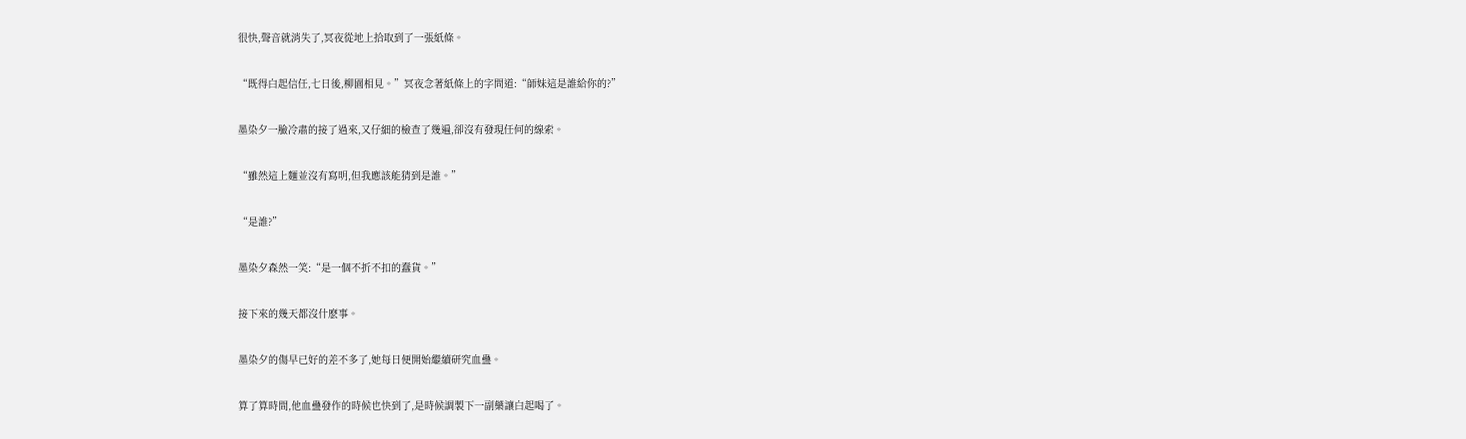很快,聲音就消失了,冥夜從地上拾取到了一張紙條。

“既得白起信任,七日後,柳園相見。”冥夜念著紙條上的字問道:“師妹這是誰給你的?”

墨染夕一臉冷肅的接了過來,又仔細的檢查了幾遍,卻沒有發現任何的線索。

“雖然這上麵並沒有寫明,但我應該能猜到是誰。”

“是誰?”

墨染夕森然一笑:“是一個不折不扣的蠢貨。”

接下來的幾天都沒什麽事。

墨染夕的傷早已好的差不多了,她每日便開始繼續研究血蠱。

算了算時間,他血蠱發作的時候也快到了,是時候調製下一副藥讓白起喝了。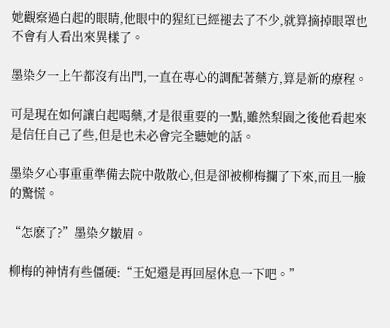她觀察過白起的眼睛,他眼中的猩紅已經褪去了不少,就算摘掉眼罩也不會有人看出來異樣了。

墨染夕一上午都沒有出門,一直在專心的調配著藥方,算是新的療程。

可是現在如何讓白起喝藥,才是很重要的一點,雖然梨園之後他看起來是信任自己了些,但是也未必會完全聽她的話。

墨染夕心事重重準備去院中散散心,但是卻被柳梅攔了下來,而且一臉的驚慌。

“怎麽了?”墨染夕皺眉。

柳梅的神情有些僵硬:“王妃還是再回屋休息一下吧。”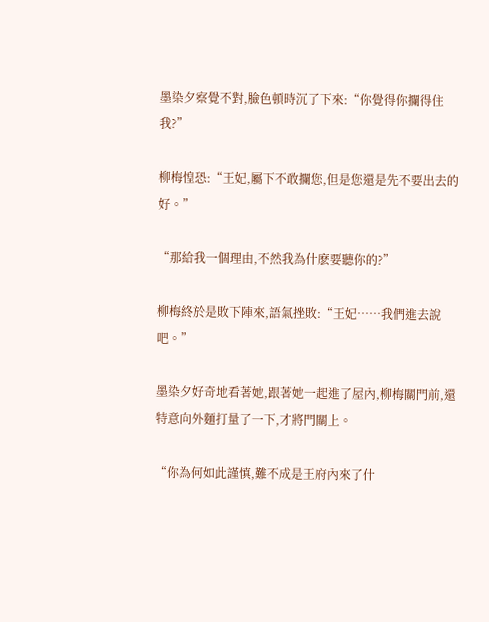墨染夕察覺不對,臉色頓時沉了下來:“你覺得你攔得住我?”

柳梅惶恐:“王妃,屬下不敢攔您,但是您還是先不要出去的好。”

“那給我一個理由,不然我為什麽要聽你的?”

柳梅終於是敗下陣來,語氣挫敗:“王妃……我們進去說吧。”

墨染夕好奇地看著她,跟著她一起進了屋內,柳梅關門前,還特意向外麵打量了一下,才將門關上。

“你為何如此謹慎,難不成是王府內來了什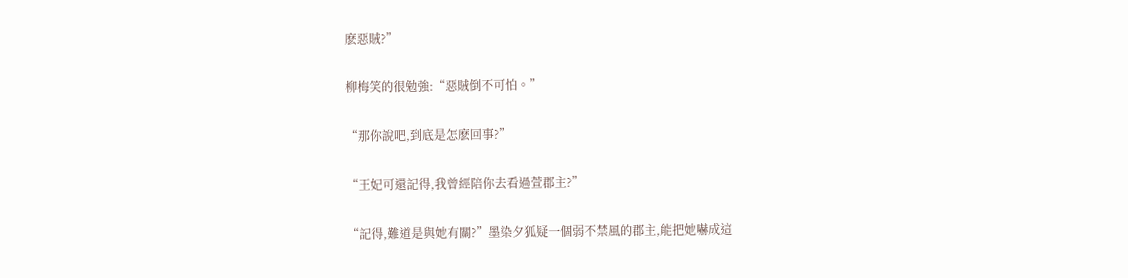麽惡賊?”

柳梅笑的很勉強:“惡賊倒不可怕。”

“那你說吧,到底是怎麽回事?”

“王妃可還記得,我曾經陪你去看過萱郡主?”

“記得,難道是與她有關?”墨染夕狐疑一個弱不禁風的郡主,能把她嚇成這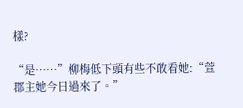樣?

“是……”柳梅低下頭有些不敢看她:“萱郡主她今日過來了。”